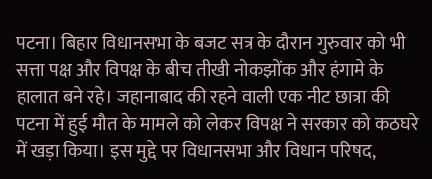पटना। बिहार विधानसभा के बजट सत्र के दौरान गुरुवार को भी सत्ता पक्ष और विपक्ष के बीच तीखी नोकझोंक और हंगामे के हालात बने रहे। जहानाबाद की रहने वाली एक नीट छात्रा की पटना में हुई मौत के मामले को लेकर विपक्ष ने सरकार को कठघरे में खड़ा किया। इस मुद्दे पर विधानसभा और विधान परिषद,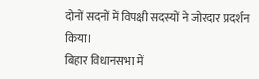दोनों सदनों में विपक्षी सदस्यों ने जोरदार प्रदर्शन किया।
बिहार विधानसभा में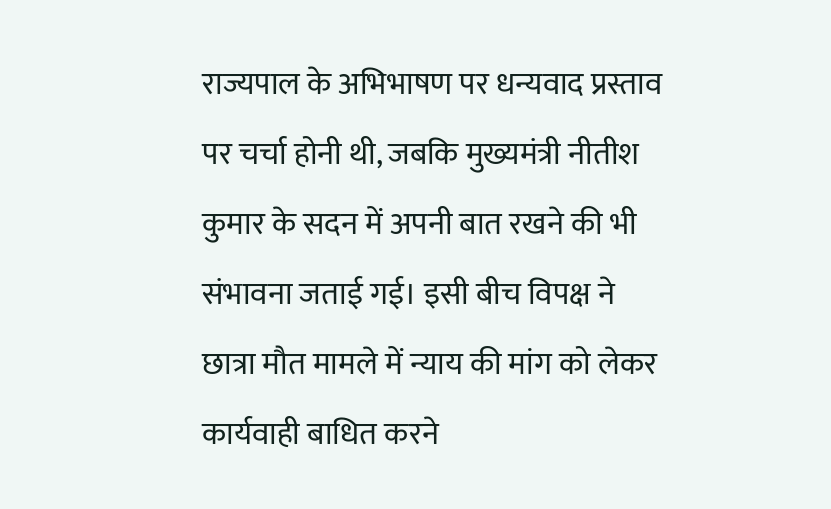राज्यपाल के अभिभाषण पर धन्यवाद प्रस्ताव पर चर्चा होनी थी, जबकि मुख्यमंत्री नीतीश कुमार के सदन में अपनी बात रखने की भी संभावना जताई गई। इसी बीच विपक्ष ने छात्रा मौत मामले में न्याय की मांग को लेकर कार्यवाही बाधित करने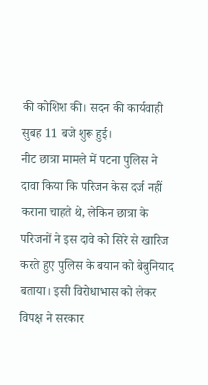की कोशिश की। सदन की कार्यवाही सुबह 11 बजे शुरू हुई।
नीट छात्रा मामले में पटना पुलिस ने दावा किया कि परिजन केस दर्ज नहीं कराना चाहते थे, लेकिन छात्रा के परिजनों ने इस दावे को सिरे से खारिज करते हुए पुलिस के बयान को बेबुनियाद बताया। इसी विरोधाभास को लेकर विपक्ष ने सरकार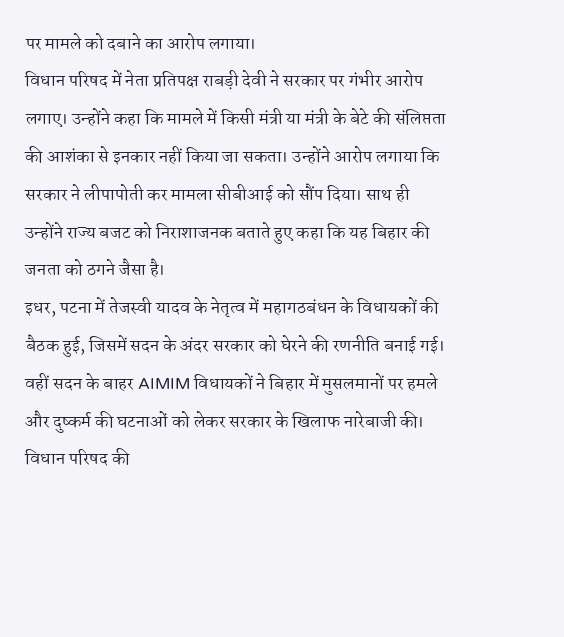पर मामले को दबाने का आरोप लगाया।
विधान परिषद में नेता प्रतिपक्ष राबड़ी देवी ने सरकार पर गंभीर आरोप लगाए। उन्होंने कहा कि मामले में किसी मंत्री या मंत्री के बेटे की संलिप्तता की आशंका से इनकार नहीं किया जा सकता। उन्होंने आरोप लगाया कि सरकार ने लीपापोती कर मामला सीबीआई को सौंप दिया। साथ ही उन्होंने राज्य बजट को निराशाजनक बताते हुए कहा कि यह बिहार की जनता को ठगने जैसा है।
इधर, पटना में तेजस्वी यादव के नेतृत्व में महागठबंधन के विधायकों की बैठक हुई, जिसमें सदन के अंदर सरकार को घेरने की रणनीति बनाई गई। वहीं सदन के बाहर AIMIM विधायकों ने बिहार में मुसलमानों पर हमले और दुष्कर्म की घटनाओं को लेकर सरकार के खिलाफ नारेबाजी की।
विधान परिषद की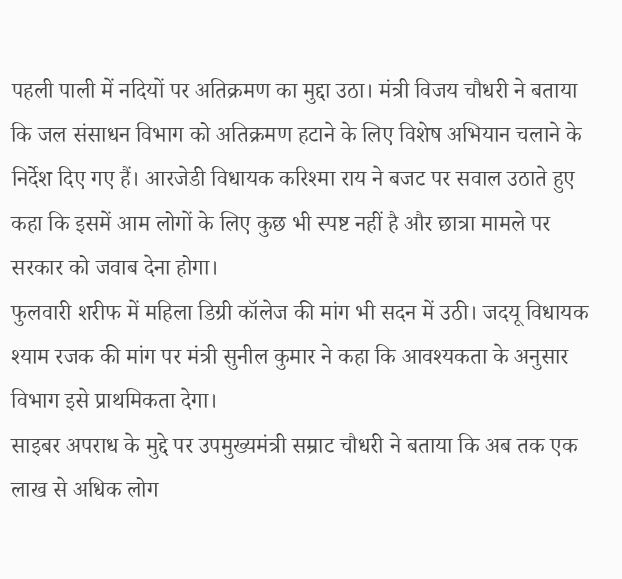पहली पाली में नदियों पर अतिक्रमण का मुद्दा उठा। मंत्री विजय चौधरी ने बताया कि जल संसाधन विभाग को अतिक्रमण हटाने के लिए विशेष अभियान चलाने के निर्देश दिए गए हैं। आरजेडी विधायक करिश्मा राय ने बजट पर सवाल उठाते हुए कहा कि इसमें आम लोगों के लिए कुछ भी स्पष्ट नहीं है और छात्रा मामले पर सरकार को जवाब देना होगा।
फुलवारी शरीफ में महिला डिग्री कॉलेज की मांग भी सदन में उठी। जदयू विधायक श्याम रजक की मांग पर मंत्री सुनील कुमार ने कहा कि आवश्यकता के अनुसार विभाग इसे प्राथमिकता देगा।
साइबर अपराध के मुद्दे पर उपमुख्यमंत्री सम्राट चौधरी ने बताया कि अब तक एक लाख से अधिक लोग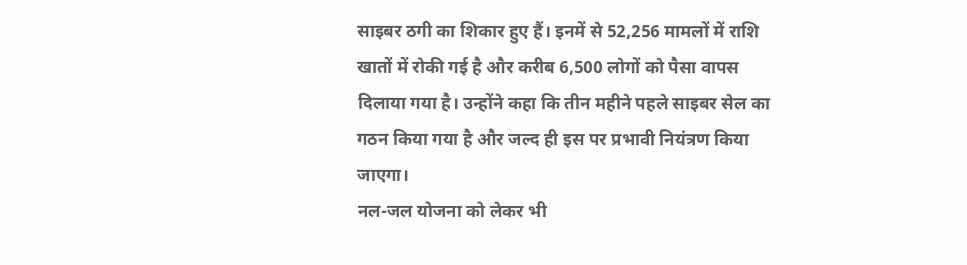साइबर ठगी का शिकार हुए हैं। इनमें से 52,256 मामलों में राशि खातों में रोकी गई है और करीब 6,500 लोगों को पैसा वापस दिलाया गया है। उन्होंने कहा कि तीन महीने पहले साइबर सेल का गठन किया गया है और जल्द ही इस पर प्रभावी नियंत्रण किया जाएगा।
नल-जल योजना को लेकर भी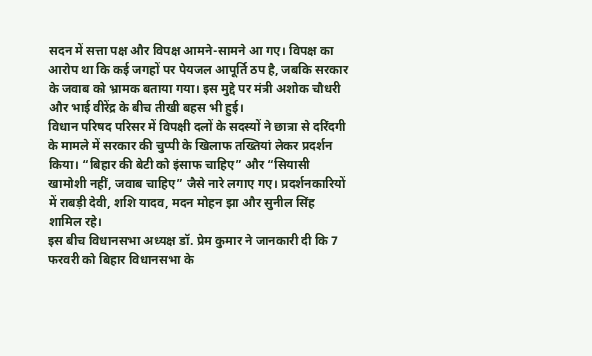सदन में सत्ता पक्ष और विपक्ष आमने-सामने आ गए। विपक्ष का आरोप था कि कई जगहों पर पेयजल आपूर्ति ठप है, जबकि सरकार के जवाब को भ्रामक बताया गया। इस मुद्दे पर मंत्री अशोक चौधरी और भाई वीरेंद्र के बीच तीखी बहस भी हुई।
विधान परिषद परिसर में विपक्षी दलों के सदस्यों ने छात्रा से दरिंदगी के मामले में सरकार की चुप्पी के खिलाफ तख्तियां लेकर प्रदर्शन किया। “बिहार की बेटी को इंसाफ चाहिए” और “सियासी खामोशी नहीं, जवाब चाहिए” जैसे नारे लगाए गए। प्रदर्शनकारियों में राबड़ी देवी, शशि यादव, मदन मोहन झा और सुनील सिंह शामिल रहे।
इस बीच विधानसभा अध्यक्ष डॉ. प्रेम कुमार ने जानकारी दी कि 7 फरवरी को बिहार विधानसभा के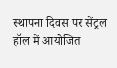स्थापना दिवस पर सेंट्रल हॉल में आयोजित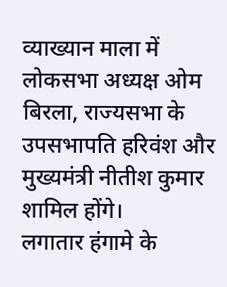व्याख्यान माला में लोकसभा अध्यक्ष ओम बिरला, राज्यसभा के उपसभापति हरिवंश और मुख्यमंत्री नीतीश कुमार शामिल होंगे।
लगातार हंगामे के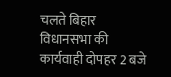चलते बिहार विधानसभा की कार्यवाही दोपहर 2 बजे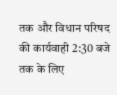तक और विधान परिषद की कार्यवाही 2:30 बजे तक के लिए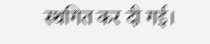स्थगित कर दी गई।